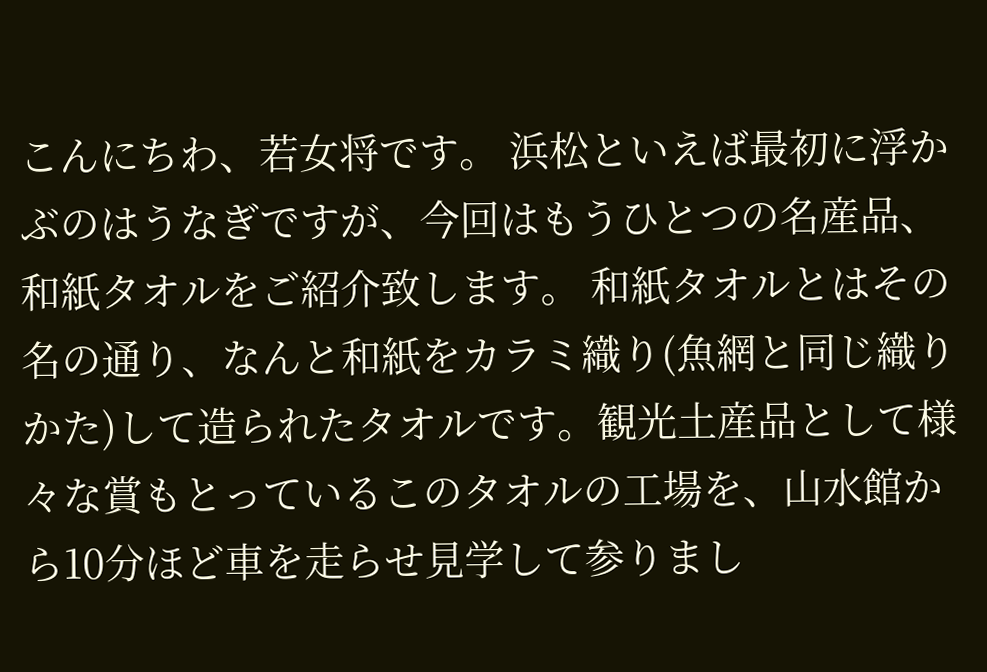こんにちわ、若女将です。 浜松といえば最初に浮かぶのはうなぎですが、今回はもうひとつの名産品、和紙タオルをご紹介致します。 和紙タオルとはその名の通り、なんと和紙をカラミ織り(魚網と同じ織りかた)して造られたタオルです。観光土産品として様々な賞もとっているこのタオルの工場を、山水館から10分ほど車を走らせ見学して参りまし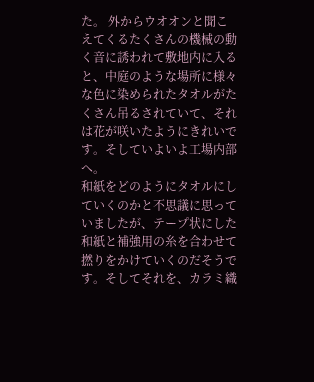た。 外からウオオンと聞こえてくるたくさんの機械の動く音に誘われて敷地内に入ると、中庭のような場所に様々な色に染められたタオルがたくさん吊るされていて、それは花が咲いたようにきれいです。そしていよいよ工場内部へ。
和紙をどのようにタオルにしていくのかと不思議に思っていましたが、テープ状にした和紙と補強用の糸を合わせて撚りをかけていくのだそうです。そしてそれを、カラミ織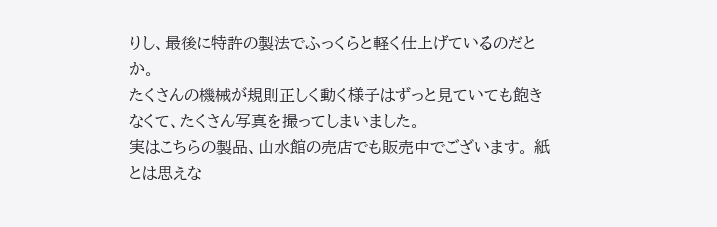りし、最後に特許の製法でふっくらと軽く仕上げているのだとか。
たくさんの機械が規則正しく動く様子はずっと見ていても飽きなくて、たくさん写真を撮ってしまいました。
実はこちらの製品、山水館の売店でも販売中でございます。 紙とは思えな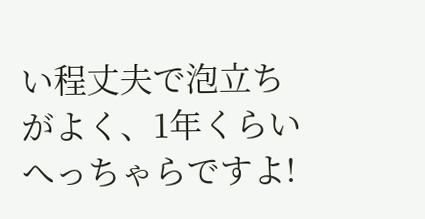い程丈夫で泡立ちがよく、1年くらいへっちゃらですよ!